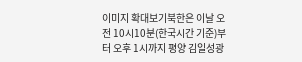이미지 확대보기북한은 이날 오전 10시10분(한국시간 기준)부터 오후 1시까지 평양 김일성광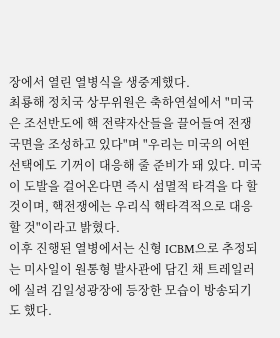장에서 열린 열병식을 생중계했다.
최룡해 정치국 상무위원은 축하연설에서 "미국은 조선반도에 핵 전략자산들을 끌어들여 전쟁국면을 조성하고 있다"며 "우리는 미국의 어떤 선택에도 기꺼이 대응해 줄 준비가 돼 있다. 미국이 도발을 걸어온다면 즉시 섬멸적 타격을 다 할 것이며, 핵전쟁에는 우리식 핵타격적으로 대응할 것"이라고 밝혔다.
이후 진행된 열병에서는 신형 ICBM으로 추정되는 미사일이 원통형 발사관에 담긴 채 트레일러에 실려 김일성광장에 등장한 모습이 방송되기도 했다.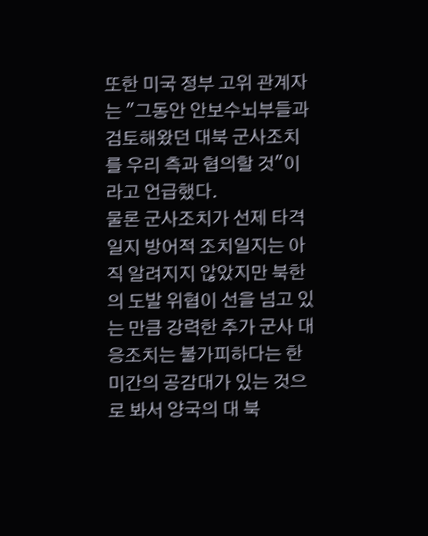또한 미국 정부 고위 관계자는 "그동안 안보수뇌부들과 검토해왔던 대북 군사조치를 우리 측과 협의할 것"이라고 언급했다.
물론 군사조치가 선제 타격일지 방어적 조치일지는 아직 알려지지 않았지만 북한의 도발 위협이 선을 넘고 있는 만큼 강력한 추가 군사 대응조치는 불가피하다는 한 미간의 공감대가 있는 것으로 봐서 양국의 대 북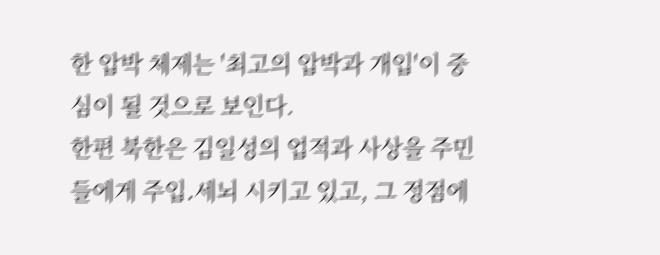한 압박 체제는 '최고의 압박과 개입'이 중심이 될 것으로 보인다.
한편 북한은 김일성의 업적과 사상을 주민들에게 주입․세뇌 시키고 있고, 그 정점에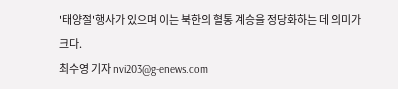'태양절'행사가 있으며 이는 북한의 혈통 계승을 정당화하는 데 의미가 크다.
최수영 기자 nvi203@g-enews.com